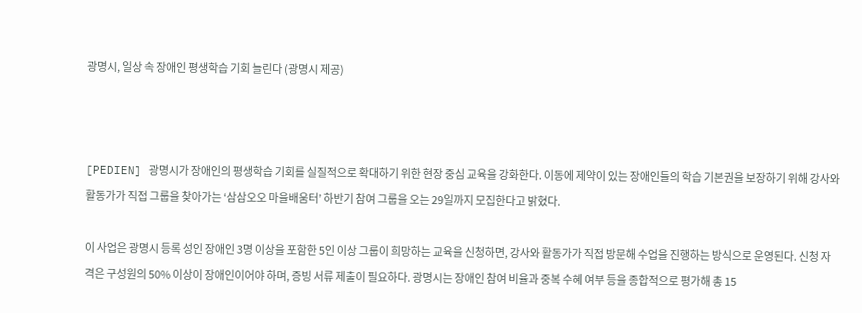광명시, 일상 속 장애인 평생학습 기회 늘린다 (광명시 제공)



[PEDIEN] 광명시가 장애인의 평생학습 기회를 실질적으로 확대하기 위한 현장 중심 교육을 강화한다. 이동에 제약이 있는 장애인들의 학습 기본권을 보장하기 위해 강사와 활동가가 직접 그룹을 찾아가는 ‘삼삼오오 마을배움터’ 하반기 참여 그룹을 오는 29일까지 모집한다고 밝혔다.

이 사업은 광명시 등록 성인 장애인 3명 이상을 포함한 5인 이상 그룹이 희망하는 교육을 신청하면, 강사와 활동가가 직접 방문해 수업을 진행하는 방식으로 운영된다. 신청 자격은 구성원의 50% 이상이 장애인이어야 하며, 증빙 서류 제출이 필요하다. 광명시는 장애인 참여 비율과 중복 수혜 여부 등을 종합적으로 평가해 총 15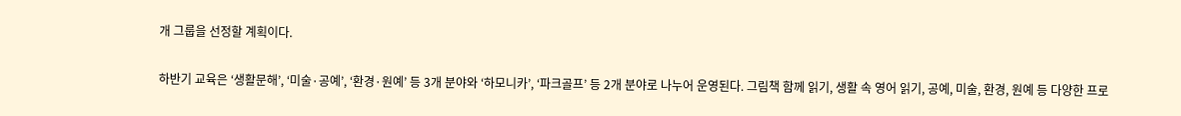개 그룹을 선정할 계획이다.

하반기 교육은 ‘생활문해’, ‘미술·공예’, ‘환경·원예’ 등 3개 분야와 ‘하모니카’, ‘파크골프’ 등 2개 분야로 나누어 운영된다. 그림책 함께 읽기, 생활 속 영어 읽기, 공예, 미술, 환경, 원예 등 다양한 프로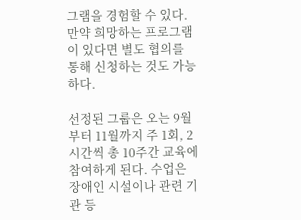그램을 경험할 수 있다. 만약 희망하는 프로그램이 있다면 별도 협의를 통해 신청하는 것도 가능하다.

선정된 그룹은 오는 9월부터 11월까지 주 1회, 2시간씩 총 10주간 교육에 참여하게 된다. 수업은 장애인 시설이나 관련 기관 등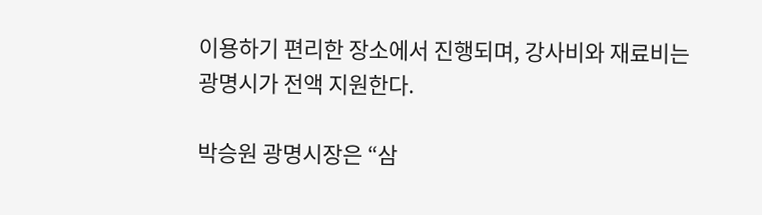이용하기 편리한 장소에서 진행되며, 강사비와 재료비는 광명시가 전액 지원한다.

박승원 광명시장은 “삼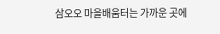삼오오 마을배움터는 가까운 곳에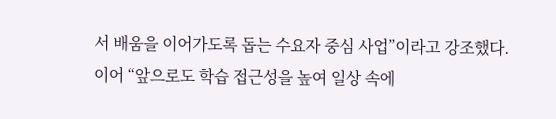서 배움을 이어가도록 돕는 수요자 중심 사업”이라고 강조했다. 이어 “앞으로도 학습 접근성을 높여 일상 속에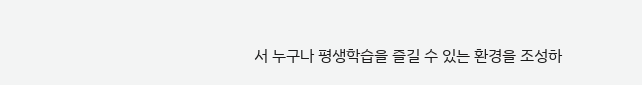서 누구나 평생학습을 즐길 수 있는 환경을 조성하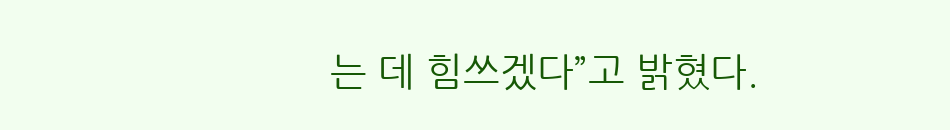는 데 힘쓰겠다”고 밝혔다.